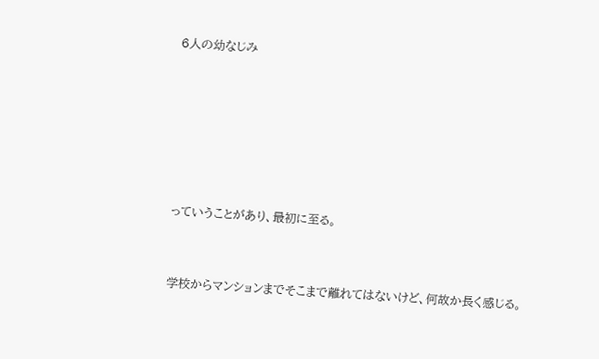6人の幼なじみ






っていうことがあり、最初に至る。


学校からマンションまでそこまで離れてはないけど、何故か長く感じる。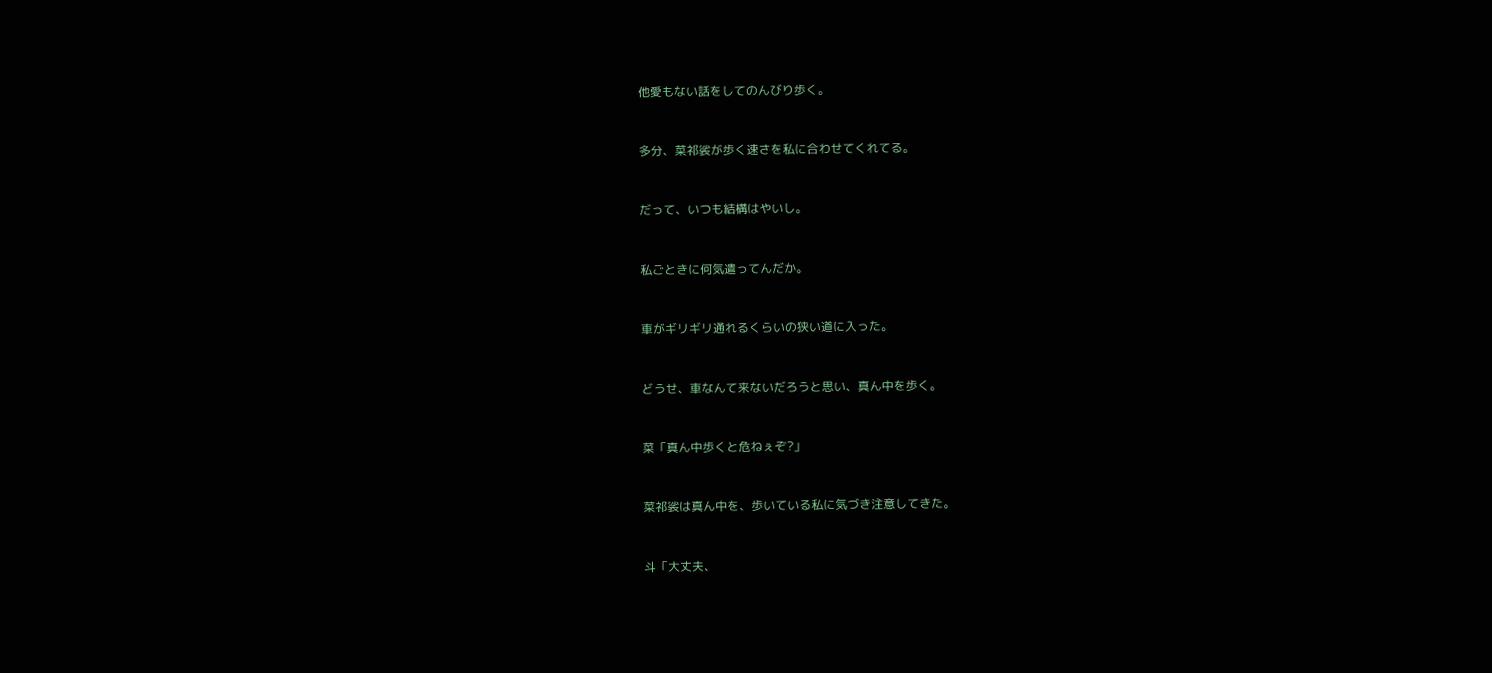他愛もない話をしてのんびり歩く。


多分、菜祁裟が歩く速さを私に合わせてくれてる。


だって、いつも結構はやいし。


私ごときに何気遣ってんだか。


車がギリギリ通れるくらいの狭い道に入った。


どうせ、車なんて来ないだろうと思い、真ん中を歩く。


菜「真ん中歩くと危ねぇぞ?」


菜祁裟は真ん中を、歩いている私に気づき注意してきた。


斗「大丈夫、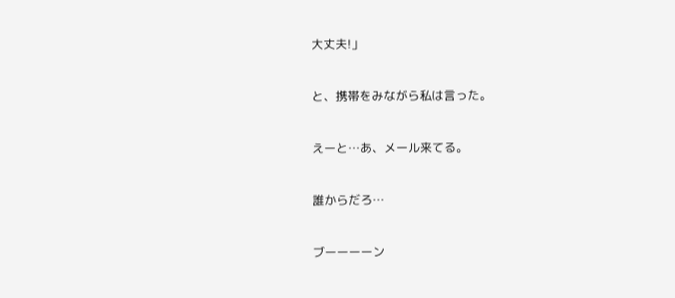大丈夫!」


と、携帯をみながら私は言った。


えーと…あ、メール来てる。


誰からだろ…


ブーーーーン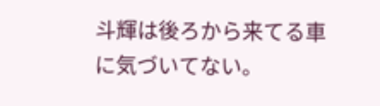斗輝は後ろから来てる車に気づいてない。